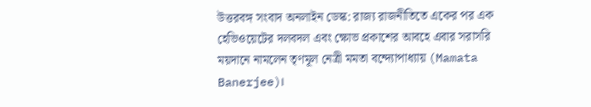উত্তরবঙ্গ সংবাদ অনলাইন ডেস্ক: রাজ্য রাজনীতিতে একের পর এক হেভিওয়েটের দলবদল এবং ক্ষোভ প্রকাশের আবহে এবার সরাসরি ময়দানে নামলেন তৃণমূল নেত্রী মমতা বন্দ্যোপাধ্যায় (Mamata Banerjee)।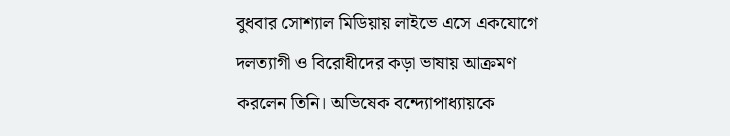বুধবার সোশ্যাল মিডিয়ায় লাইভে এসে একযোগে দলত্যাগী ও বিরোধীদের কড়া ভাষায় আক্রমণ করলেন তিনি। অভিষেক বন্দ্যোপাধ্যায়কে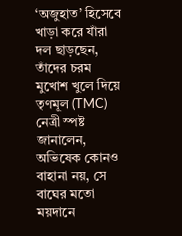‘অজুহাত’ হিসেবে খাড়া করে যাঁরা দল ছাড়ছেন, তাঁদের চরম মুখোশ খুলে দিয়ে তৃণমূল (TMC) নেত্রী স্পষ্ট জানালেন, অভিষেক কোনও বাহানা নয়, সে বাঘের মতো ময়দানে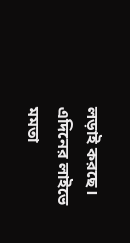লড়াই করছে।
এদিনের লাইভে মমতা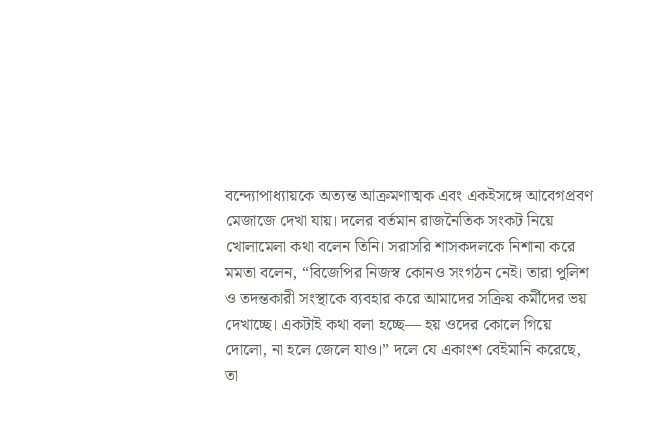বন্দ্যোপাধ্যায়কে অত্যন্ত আক্রমণাত্মক এবং একইসঙ্গে আবেগপ্রবণ মেজাজে দেখা যায়। দলের বর্তমান রাজনৈতিক সংকট নিয়ে খোলামেলা কথা বলেন তিনি। সরাসরি শাসকদলকে নিশানা করে মমতা বলেন, “বিজেপির নিজস্ব কোনও সংগঠন নেই। তারা পুলিশ ও তদন্তকারী সংস্থাকে ব্যবহার করে আমাদের সক্রিয় কর্মীদের ভয় দেখাচ্ছে। একটাই কথা বলা হচ্ছে— হয় ওদের কোলে গিয়ে দোলো, না হলে জেলে যাও।” দলে যে একাংশ বেইমানি করেছে, তা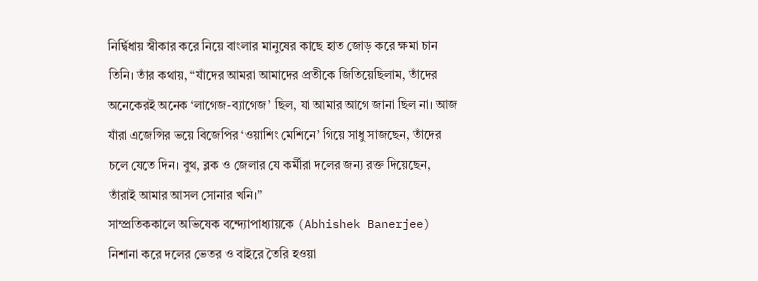নির্দ্বিধায় স্বীকার করে নিয়ে বাংলার মানুষের কাছে হাত জোড় করে ক্ষমা চান তিনি। তাঁর কথায়, “যাঁদের আমরা আমাদের প্রতীকে জিতিয়েছিলাম, তাঁদের অনেকেরই অনেক ‘লাগেজ-ব্যাগেজ’ ছিল, যা আমার আগে জানা ছিল না। আজ যাঁরা এজেন্সির ভয়ে বিজেপির ‘ওয়াশিং মেশিনে’ গিয়ে সাধু সাজছেন, তাঁদের চলে যেতে দিন। বুথ, ব্লক ও জেলার যে কর্মীরা দলের জন্য রক্ত দিয়েছেন, তাঁরাই আমার আসল সোনার খনি।”
সাম্প্রতিককালে অভিষেক বন্দ্যোপাধ্যায়কে (Abhishek Banerjee) নিশানা করে দলের ভেতর ও বাইরে তৈরি হওয়া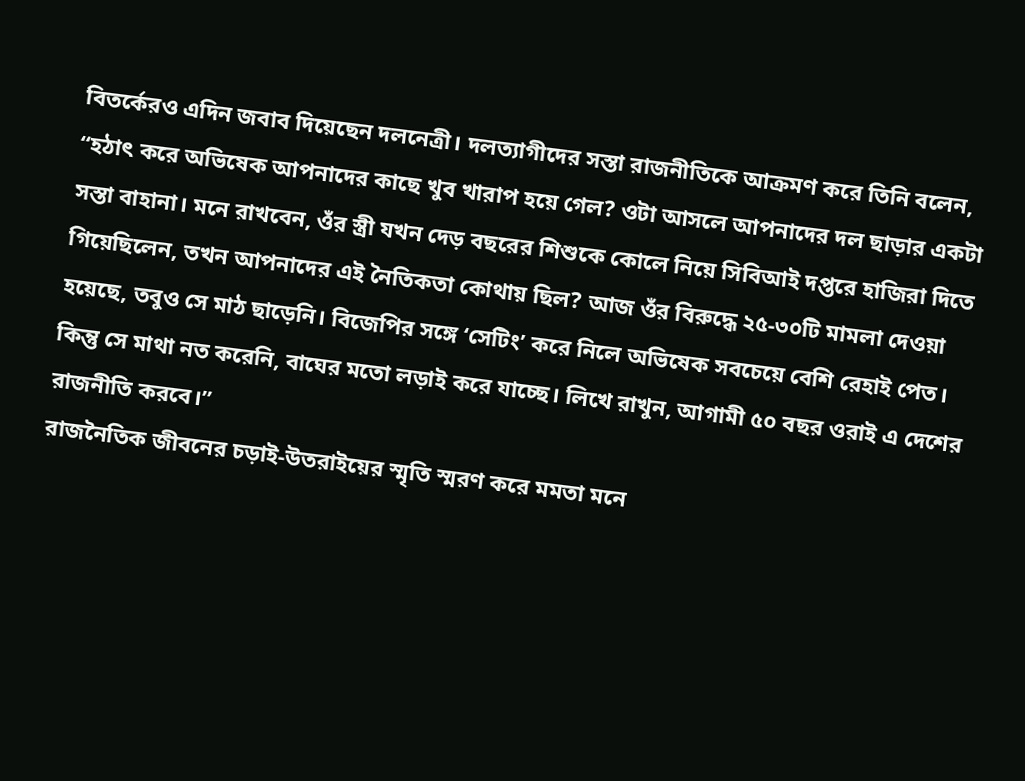বিতর্কেরও এদিন জবাব দিয়েছেন দলনেত্রী। দলত্যাগীদের সস্তা রাজনীতিকে আক্রমণ করে তিনি বলেন, “হঠাৎ করে অভিষেক আপনাদের কাছে খুব খারাপ হয়ে গেল? ওটা আসলে আপনাদের দল ছাড়ার একটা সস্তা বাহানা। মনে রাখবেন, ওঁর স্ত্রী যখন দেড় বছরের শিশুকে কোলে নিয়ে সিবিআই দপ্তরে হাজিরা দিতে গিয়েছিলেন, তখন আপনাদের এই নৈতিকতা কোথায় ছিল? আজ ওঁর বিরুদ্ধে ২৫-৩০টি মামলা দেওয়া হয়েছে, তবুও সে মাঠ ছাড়েনি। বিজেপির সঙ্গে ‘সেটিং’ করে নিলে অভিষেক সবচেয়ে বেশি রেহাই পেত। কিন্তু সে মাথা নত করেনি, বাঘের মতো লড়াই করে যাচ্ছে। লিখে রাখুন, আগামী ৫০ বছর ওরাই এ দেশের রাজনীতি করবে।”
রাজনৈতিক জীবনের চড়াই-উতরাইয়ের স্মৃতি স্মরণ করে মমতা মনে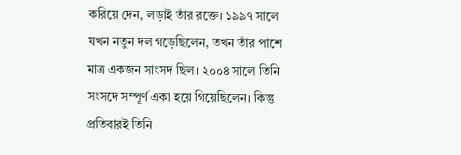করিয়ে দেন, লড়াই তাঁর রক্তে। ১৯৯৭ সালে যখন নতুন দল গড়েছিলেন, তখন তাঁর পাশে মাত্র একজন সাংসদ ছিল। ২০০৪ সালে তিনি সংসদে সম্পূর্ণ একা হয়ে গিয়েছিলেন। কিন্তু প্রতিবারই তিনি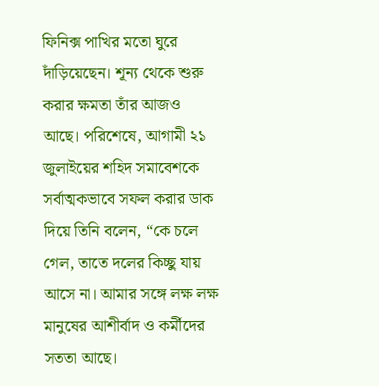ফিনিক্স পাখির মতো ঘুরে দাঁড়িয়েছেন। শূন্য থেকে শুরু করার ক্ষমতা তাঁর আজও আছে। পরিশেষে, আগামী ২১ জুলাইয়ের শহিদ সমাবেশকে সর্বাত্মকভাবে সফল করার ডাক দিয়ে তিনি বলেন, “কে চলে গেল, তাতে দলের কিচ্ছু যায় আসে না। আমার সঙ্গে লক্ষ লক্ষ মানুষের আশীর্বাদ ও কর্মীদের সততা আছে।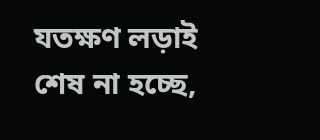যতক্ষণ লড়াই শেষ না হচ্ছে,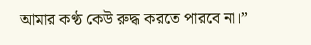আমার কণ্ঠ কেউ রুদ্ধ করতে পারবে না।”